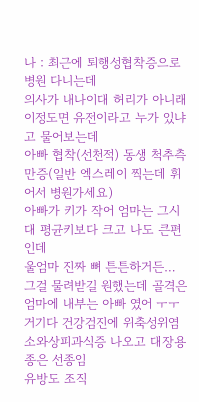나 : 최근에 퇴행성협착증으로 병원 다니는데
의사가 내나이대 허리가 아니래
이정도면 유전이라고 누가 있냐고 물어보는데
아빠 협착(선천적) 동생 척추측만증(일반 엑스레이 찍는데 휘어서 병원가세요)
아빠가 키가 작어 엄마는 그시대 평균키보다 크고 나도 큰편인데
울엄마 진짜 뼈 튼튼하거든…
그걸 물려받길 원했는데 골격은 엄마에 내부는 아빠 였어 ㅜㅜ
거기다 건강검진에 위축성위염 소와상피과식증 나오고 대장용종은 선종임
유방도 조직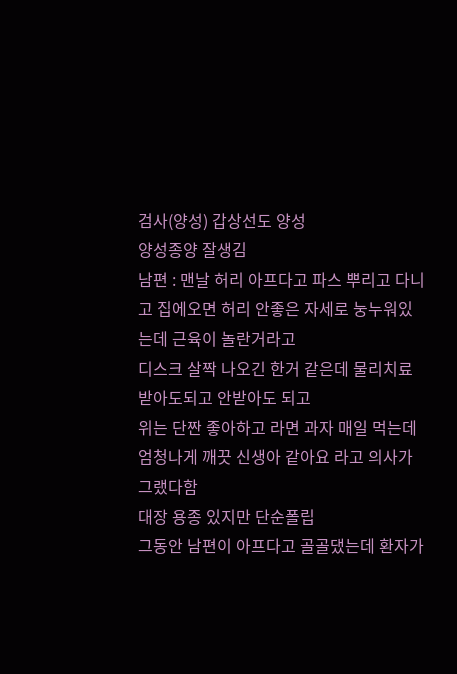검사(양성) 갑상선도 양성
양성종양 잘생김
남편 : 맨날 허리 아프다고 파스 뿌리고 다니고 집에오면 허리 안좋은 자세로 눙누워있는데 근육이 놀란거라고
디스크 살짝 나오긴 한거 같은데 물리치료 받아도되고 안받아도 되고
위는 단짠 좋아하고 라면 과자 매일 먹는데 엄청나게 깨끗 신생아 같아요 라고 의사가 그랬다함
대장 용종 있지만 단순폴립
그동안 남편이 아프다고 골골댔는데 환자가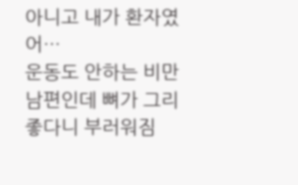아니고 내가 환자였어…
운동도 안하는 비만 남편인데 뼈가 그리 좋다니 부러워짐